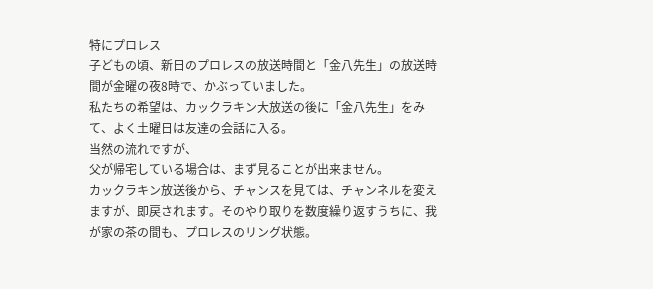特にプロレス
子どもの頃、新日のプロレスの放送時間と「金八先生」の放送時間が金曜の夜8時で、かぶっていました。
私たちの希望は、カックラキン大放送の後に「金八先生」をみて、よく土曜日は友達の会話に入る。
当然の流れですが、
父が帰宅している場合は、まず見ることが出来ません。
カックラキン放送後から、チャンスを見ては、チャンネルを変えますが、即戻されます。そのやり取りを数度繰り返すうちに、我が家の茶の間も、プロレスのリング状態。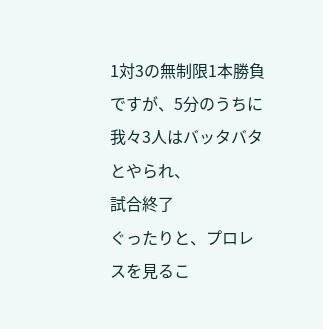1対3の無制限1本勝負ですが、5分のうちに我々3人はバッタバタとやられ、
試合終了
ぐったりと、プロレスを見るこ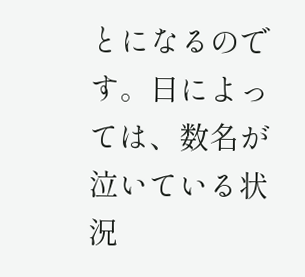とになるのです。日によっては、数名が泣いている状況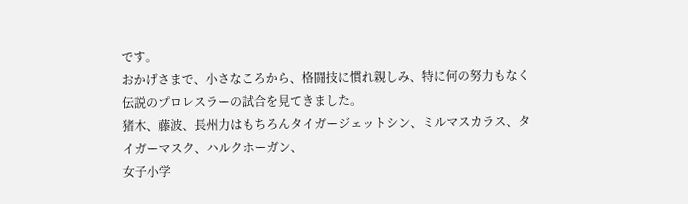です。
おかげさまで、小さなころから、格闘技に慣れ親しみ、特に何の努力もなく伝説のプロレスラーの試合を見てきました。
猪木、藤波、長州力はもちろんタイガージェットシン、ミルマスカラス、タイガーマスク、ハルクホーガン、
女子小学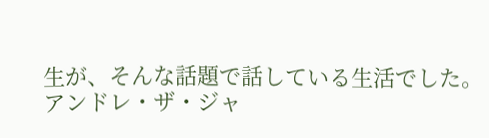生が、そんな話題で話している生活でした。
アンドレ・ザ・ジャ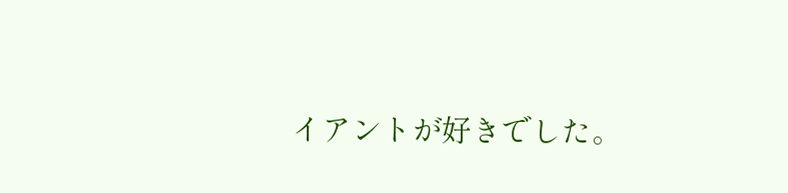イアントが好きでした。